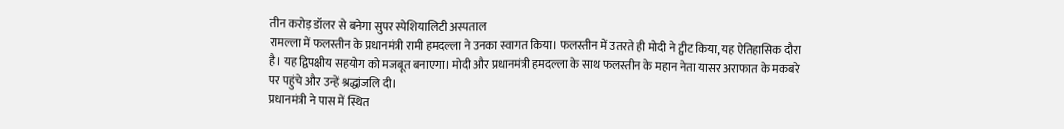तीन करोड़ डॉलर से बनेगा सुपर स्पेशियालिटी अस्पताल
रामल्ला में फलस्तीन के प्रधानमंत्री रामी हमदल्ला ने उनका स्वागत किया। फलस्तीन में उतरते ही मोदी ने ट्वीट किया, यह ऐतिहासिक दौरा है। यह द्विपक्षीय सहयोग को मजबूत बनाएगा। मोदी और प्रधानमंत्री हमदल्ला के साथ फलस्तीन के महान नेता यासर अराफात के मकबरे पर पहुंचे और उन्हें श्रद्धांजलि दी।
प्रधानमंत्री ने पास में स्थित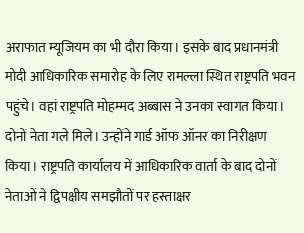अराफात म्यूजियम का भी दौरा किया। इसके बाद प्रधानमंत्री मोदी आधिकारिक समारोह के लिए रामल्ला स्थित राष्ट्रपति भवन पहुंचे। वहां राष्ट्रपति मोहम्मद अब्बास ने उनका स्वागत किया। दोनों नेता गले मिले। उन्होंने गार्ड ऑफ ऑनर का निरीक्षण किया। राष्ट्रपति कार्यालय में आधिकारिक वार्ता के बाद दोनों नेताओं ने द्विपक्षीय समझौतों पर हस्ताक्षर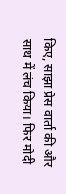किए, साझा प्रेस वार्ता की और साथ में लंच किया। फिर मोदी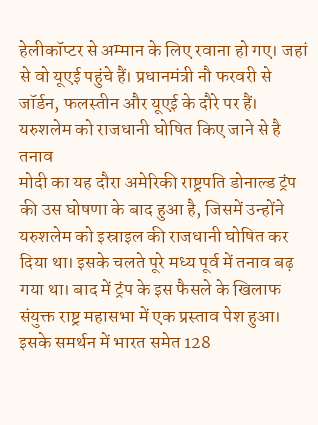हेलीकॉप्टर से अम्मान के लिए रवाना हो गए। जहां से वो यूएई पहुंचे हैं। प्रधानमंत्री नौ फरवरी से जॉर्डन, फलस्तीन और यूएई के दौरे पर हैं।
यरुशलेम को राजधानी घोषित किए जाने से है तनाव
मोदी का यह दौरा अमेरिकी राष्ट्रपति डोनाल्ड ट्रंप की उस घोषणा के बाद हुआ है, जिसमें उन्होंने यरुशलेम को इस्राइल की राजधानी घोषित कर दिया था। इसके चलते पूरे मध्य पूर्व में तनाव बढ़ गया था। बाद में ट्रंप के इस फैसले के खिलाफ संयुक्त राष्ट्र महासभा में एक प्रस्ताव पेश हुआ। इसके समर्थन में भारत समेत 128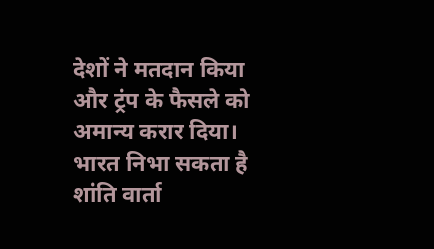देशों ने मतदान किया और ट्रंप के फैसले को अमान्य करार दिया।
भारत निभा सकता है शांति वार्ता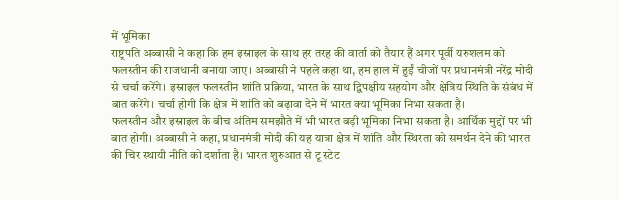में भूमिका
राष्ट्रपति अब्बासी ने कहा कि हम इस्राइल के साथ हर तरह की वार्ता को तैयार हैं अगर पूर्वी यरुशलम को फलस्तीन की राजधानी बनाया जाए। अब्बासी ने पहले कहा था, हम हाल में हुईं चीजों पर प्रधानमंत्री नरेंद्र मोदी से चर्चा करेंगे। इस्राइल फलस्तीन शांति प्रक्रिया, भारत के साथ द्विपक्षीय सहयोग और क्षेत्रिय स्थिति के संबंध में बात करेंगे। चर्चा होगी कि क्षेत्र में शांति को बढ़ावा देने में भारत क्या भूमिका निभा सकता है।
फलस्तीन और इस्राइल के बीच अंतिम समझौते में भी भारत बड़ी भूमिका निभा सकता है। आर्थिक मुद्दों पर भी बात होगी। अब्बासी ने कहा, प्रधानमंत्री मोदी की यह यात्रा क्षेत्र में शांति और स्थिरता को समर्थन देने की भारत की चिर स्थायी नीति को दर्शाता है। भारत शुरुआत से टू स्टेट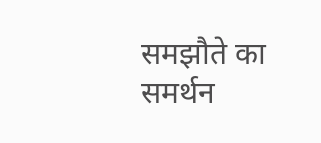समझौते का समर्थन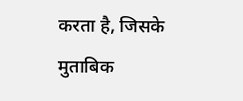करता है, जिसके मुताबिक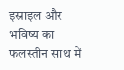इस्राइल और भविष्य का फलस्तीन साथ में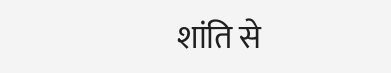शांति से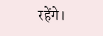रहेंगे।